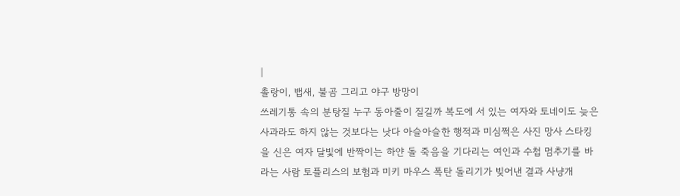|
촐랑이, 뱁새, 불곰 그리고 야구 방망이
쓰레기통 속의 분탕질 누구 동아줄이 질길까 복도에 서 있는 여자와 토네이도 늦은 사과라도 하지 않는 것보다는 낫다 아슬아슬한 행적과 미심쩍은 사진 망사 스타킹을 신은 여자 달빛에 반짝이는 하얀 돌 죽음을 기다리는 여인과 수첩 멈추기를 바라는 사람 토플리스의 보험과 미키 마우스 폭탄 돌리기가 빚어낸 결과 사냥개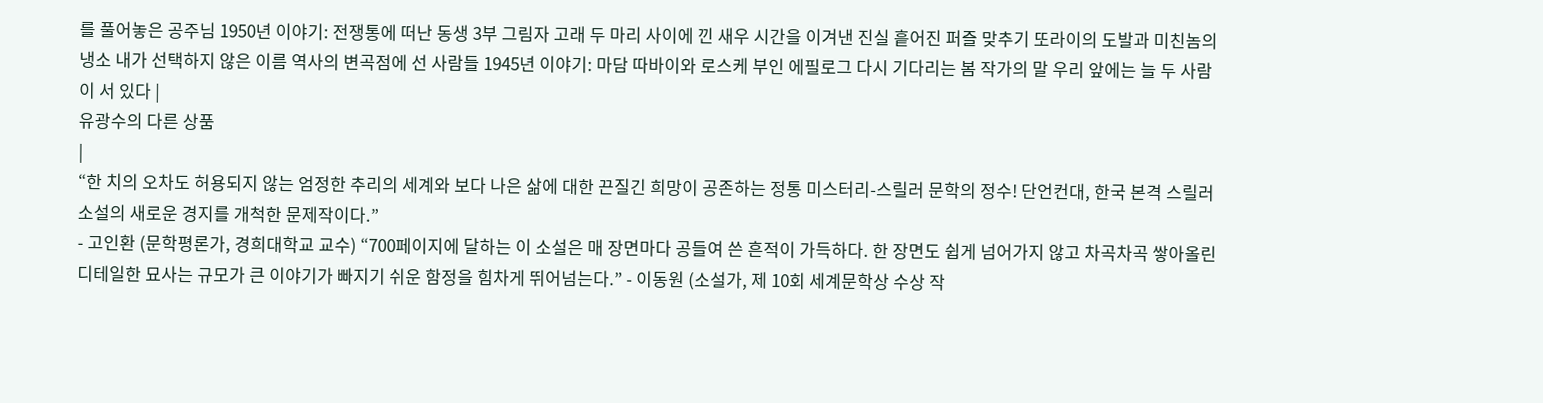를 풀어놓은 공주님 1950년 이야기: 전쟁통에 떠난 동생 3부 그림자 고래 두 마리 사이에 낀 새우 시간을 이겨낸 진실 흩어진 퍼즐 맞추기 또라이의 도발과 미친놈의 냉소 내가 선택하지 않은 이름 역사의 변곡점에 선 사람들 1945년 이야기: 마담 따바이와 로스케 부인 에필로그 다시 기다리는 봄 작가의 말 우리 앞에는 늘 두 사람이 서 있다 |
유광수의 다른 상품
|
“한 치의 오차도 허용되지 않는 엄정한 추리의 세계와 보다 나은 삶에 대한 끈질긴 희망이 공존하는 정통 미스터리-스릴러 문학의 정수! 단언컨대, 한국 본격 스릴러 소설의 새로운 경지를 개척한 문제작이다.”
- 고인환 (문학평론가, 경희대학교 교수) “700페이지에 달하는 이 소설은 매 장면마다 공들여 쓴 흔적이 가득하다. 한 장면도 쉽게 넘어가지 않고 차곡차곡 쌓아올린 디테일한 묘사는 규모가 큰 이야기가 빠지기 쉬운 함정을 힘차게 뛰어넘는다.” - 이동원 (소설가, 제 10회 세계문학상 수상 작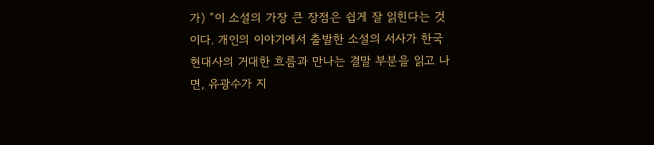가) “이 소설의 가장 큰 장점은 쉽게 잘 읽힌다는 것이다. 개인의 이야기에서 출발한 소설의 서사가 한국 현대사의 거대한 흐름과 만나는 결말 부분을 읽고 나면, 유광수가 지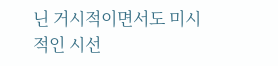닌 거시적이면서도 미시적인 시선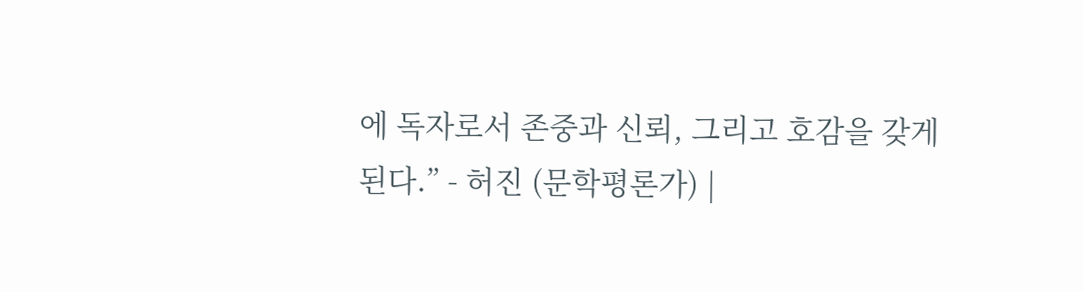에 독자로서 존중과 신뢰, 그리고 호감을 갖게 된다.” - 허진 (문학평론가) |